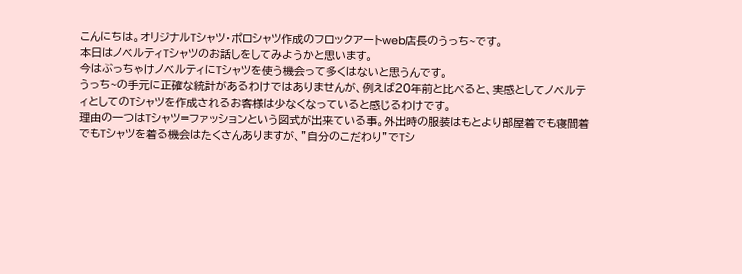こんにちは。オリジナルTシャツ・ポロシャツ作成のフロックアートweb店長のうっち~です。
本日はノベルティTシャツのお話しをしてみようかと思います。
今はぶっちゃけノベルティにTシャツを使う機会って多くはないと思うんです。
うっち~の手元に正確な統計があるわけではありませんが、例えば20年前と比べると、実感としてノベルティとしてのTシャツを作成されるお客様は少なくなっていると感じるわけです。
理由の一つはTシャツ=ファッションという図式が出来ている事。外出時の服装はもとより部屋着でも寝間着でもTシャツを着る機会はたくさんありますが、”自分のこだわり”でTシ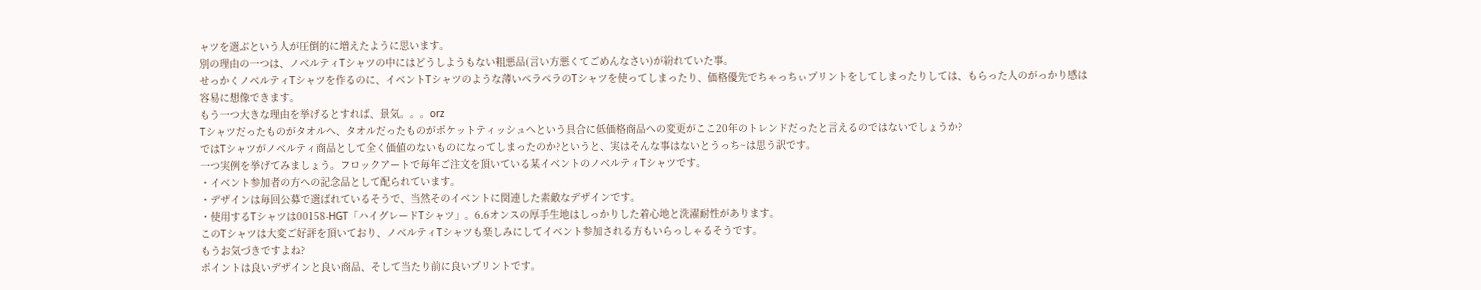ャツを選ぶという人が圧倒的に増えたように思います。
別の理由の一つは、ノベルティTシャツの中にはどうしようもない粗悪品(言い方悪くてごめんなさい)が紛れていた事。
せっかくノベルティTシャツを作るのに、イベントTシャツのような薄いペラペラのTシャツを使ってしまったり、価格優先でちゃっちぃプリントをしてしまったりしては、もらった人のがっかり感は容易に想像できます。
もう一つ大きな理由を挙げるとすれば、景気。。。orz
Tシャツだったものがタオルへ、タオルだったものがポケットティッシュへという具合に低価格商品への変更がここ20年のトレンドだったと言えるのではないでしょうか?
ではTシャツがノベルティ商品として全く価値のないものになってしまったのか?というと、実はそんな事はないとうっち~は思う訳です。
一つ実例を挙げてみましょう。フロックアートで毎年ご注文を頂いている某イベントのノベルティTシャツです。
・イベント参加者の方への記念品として配られています。
・デザインは毎回公募で選ばれているそうで、当然そのイベントに関連した素敵なデザインです。
・使用するTシャツは00158-HGT「ハイグレードTシャツ」。6.6オンスの厚手生地はしっかりした着心地と洗濯耐性があります。
このTシャツは大変ご好評を頂いており、ノベルティTシャツも楽しみにしてイベント参加される方もいらっしゃるそうです。
もうお気づきですよね?
ポイントは良いデザインと良い商品、そして当たり前に良いプリントです。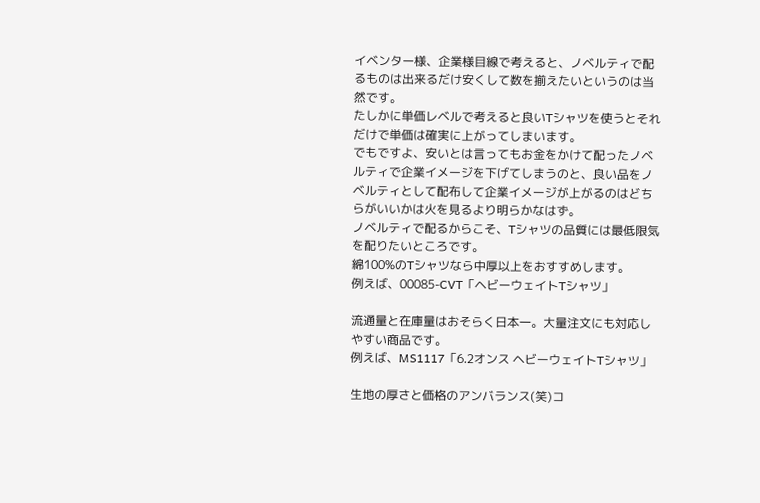イベンター様、企業様目線で考えると、ノベルティで配るものは出来るだけ安くして数を揃えたいというのは当然です。
たしかに単価レベルで考えると良いTシャツを使うとそれだけで単価は確実に上がってしまいます。
でもですよ、安いとは言ってもお金をかけて配ったノベルティで企業イメージを下げてしまうのと、良い品をノベルティとして配布して企業イメージが上がるのはどちらがいいかは火を見るより明らかなはず。
ノベルティで配るからこそ、Tシャツの品質には最低限気を配りたいところです。
綿100%のTシャツなら中厚以上をおすすめします。
例えば、00085-CVT「ヘビーウェイトTシャツ」

流通量と在庫量はおそらく日本一。大量注文にも対応しやすい商品です。
例えば、MS1117「6.2オンス ヘビーウェイトTシャツ」

生地の厚さと価格のアンバランス(笑)コ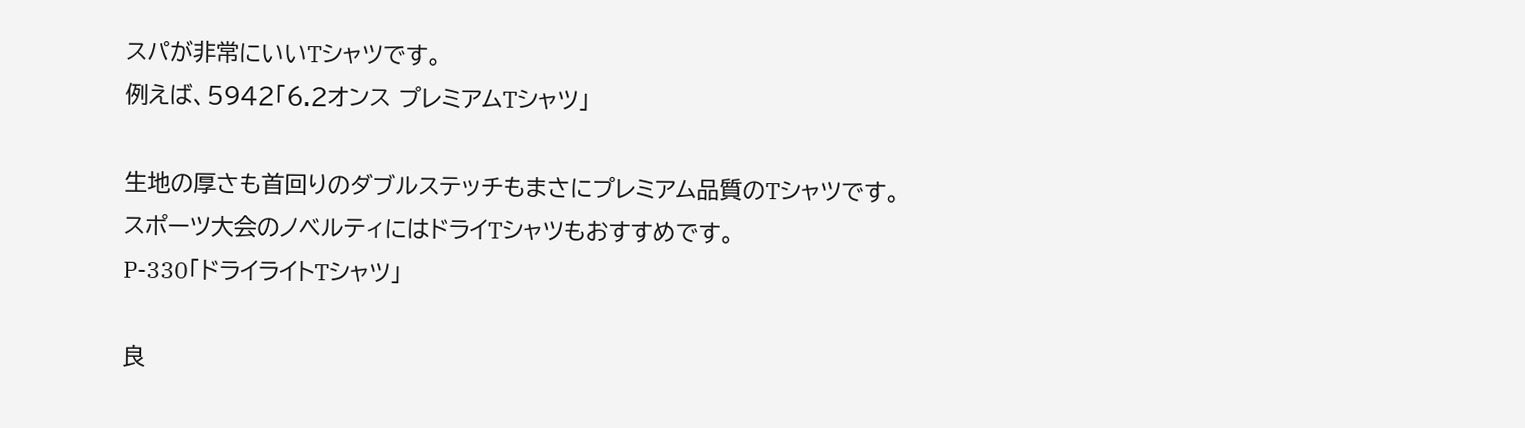スパが非常にいいTシャツです。
例えば、5942「6.2オンス プレミアムTシャツ」

生地の厚さも首回りのダブルステッチもまさにプレミアム品質のTシャツです。
スポーツ大会のノベルティにはドライTシャツもおすすめです。
P-330「ドライライトTシャツ」

良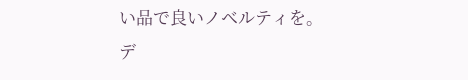い品で良いノベルティを。
デ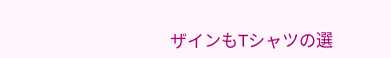ザインもTシャツの選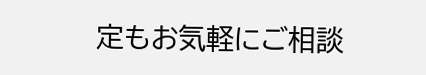定もお気軽にご相談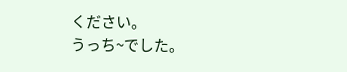ください。
うっち~でした。